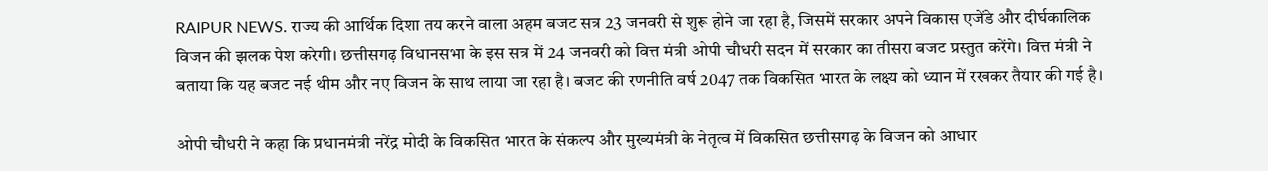RAIPUR NEWS. राज्य की आर्थिक दिशा तय करने वाला अहम बजट सत्र 23 जनवरी से शुरू होने जा रहा है, जिसमें सरकार अपने विकास एजेंडे और दीर्घकालिक विजन की झलक पेश करेगी। छत्तीसगढ़ विधानसभा के इस सत्र में 24 जनवरी को वित्त मंत्री ओपी चौधरी सदन में सरकार का तीसरा बजट प्रस्तुत करेंगे। वित्त मंत्री ने बताया कि यह बजट नई थीम और नए विजन के साथ लाया जा रहा है। बजट की रणनीति वर्ष 2047 तक विकसित भारत के लक्ष्य को ध्यान में रखकर तैयार की गई है।

ओपी चौधरी ने कहा कि प्रधानमंत्री नरेंद्र मोदी के विकसित भारत के संकल्प और मुख्यमंत्री के नेतृत्व में विकसित छत्तीसगढ़ के विजन को आधार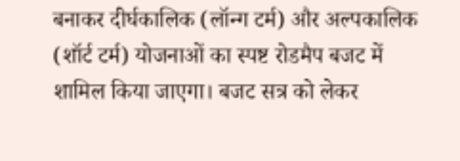बनाकर दीर्घकालिक (लॉन्ग टर्म) और अल्पकालिक (शॉर्ट टर्म) योजनाओं का स्पष्ट रोडमैप बजट में शामिल किया जाएगा। बजट सत्र को लेकर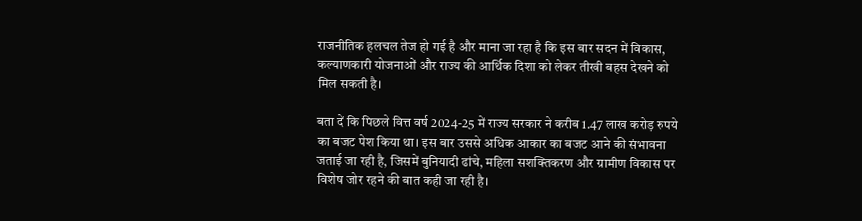राजनीतिक हलचल तेज हो गई है और माना जा रहा है कि इस बार सदन में विकास, कल्याणकारी योजनाओं और राज्य की आर्थिक दिशा को लेकर तीखी बहस देखने को मिल सकती है।

बता दें कि पिछले वित्त वर्ष 2024-25 में राज्य सरकार ने करीब 1.47 लाख करोड़ रुपये का बजट पेश किया था। इस बार उससे अधिक आकार का बजट आने की संभावना जताई जा रही है, जिसमें बुनियादी ढांचे, महिला सशक्तिकरण और ग्रामीण विकास पर विशेष जोर रहने की बात कही जा रही है।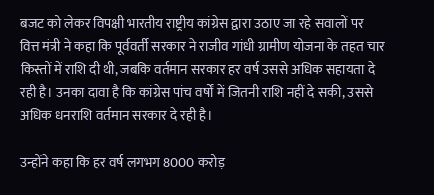बजट को लेकर विपक्षी भारतीय राष्ट्रीय कांग्रेस द्वारा उठाए जा रहे सवालों पर वित्त मंत्री ने कहा कि पूर्ववर्ती सरकार ने राजीव गांधी ग्रामीण योजना के तहत चार किस्तों में राशि दी थी, जबकि वर्तमान सरकार हर वर्ष उससे अधिक सहायता दे रही है। उनका दावा है कि कांग्रेस पांच वर्षों में जितनी राशि नहीं दे सकी, उससे अधिक धनराशि वर्तमान सरकार दे रही है।

उन्होंने कहा कि हर वर्ष लगभग 8000 करोड़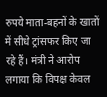रुपये माता-बहनों के खातों में सीधे ट्रांसफर किए जा रहे हैं। मंत्री ने आरोप लगाया कि विपक्ष केवल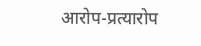आरोप-प्रत्यारोप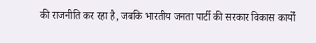की राजनीति कर रहा है, जबकि भारतीय जनता पार्टी की सरकार विकास कार्यों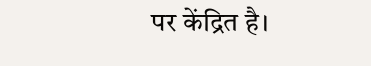पर केंद्रित है।